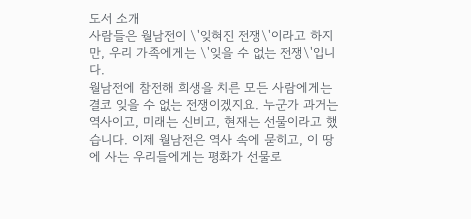도서 소개
사람들은 월남전이 \'잊혀진 전쟁\'이라고 하지만, 우리 가족에게는 \'잊을 수 없는 전쟁\'입니다.
월남전에 참전해 희생을 치른 모든 사람에게는 결코 잊을 수 없는 전쟁이겠지요. 누군가 과거는 역사이고, 미래는 신비고, 현재는 선물이라고 했습니다. 이제 월남전은 역사 속에 묻히고, 이 땅에 사는 우리들에게는 평화가 선물로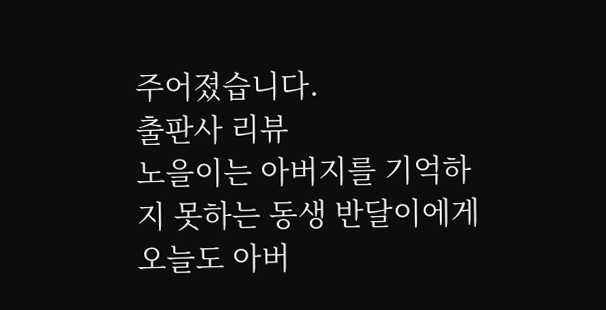주어졌습니다.
출판사 리뷰
노을이는 아버지를 기억하지 못하는 동생 반달이에게 오늘도 아버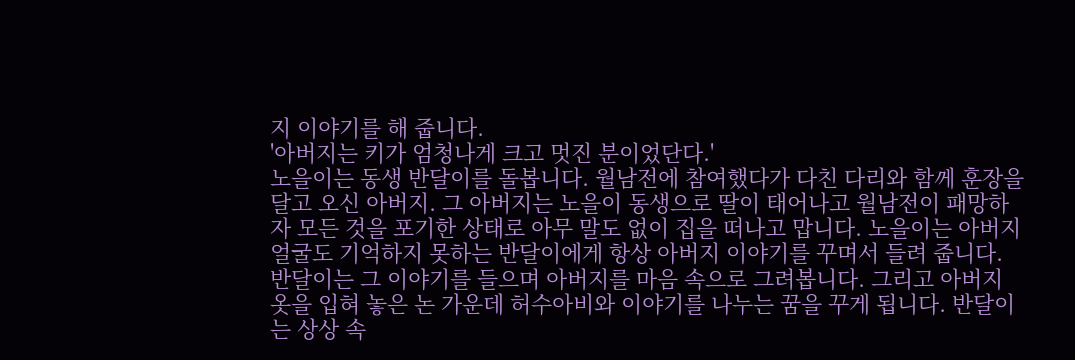지 이야기를 해 줍니다.
'아버지는 키가 엄청나게 크고 멋진 분이었단다.'
노을이는 동생 반달이를 돌봅니다. 월남전에 참여했다가 다친 다리와 함께 훈장을 달고 오신 아버지. 그 아버지는 노을이 동생으로 딸이 태어나고 월남전이 패망하자 모든 것을 포기한 상태로 아무 말도 없이 집을 떠나고 맙니다. 노을이는 아버지 얼굴도 기억하지 못하는 반달이에게 항상 아버지 이야기를 꾸며서 들려 줍니다. 반달이는 그 이야기를 들으며 아버지를 마음 속으로 그려봅니다. 그리고 아버지 옷을 입혀 놓은 논 가운데 허수아비와 이야기를 나누는 꿈을 꾸게 됩니다. 반달이는 상상 속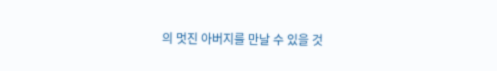의 멋진 아버지를 만날 수 있을 것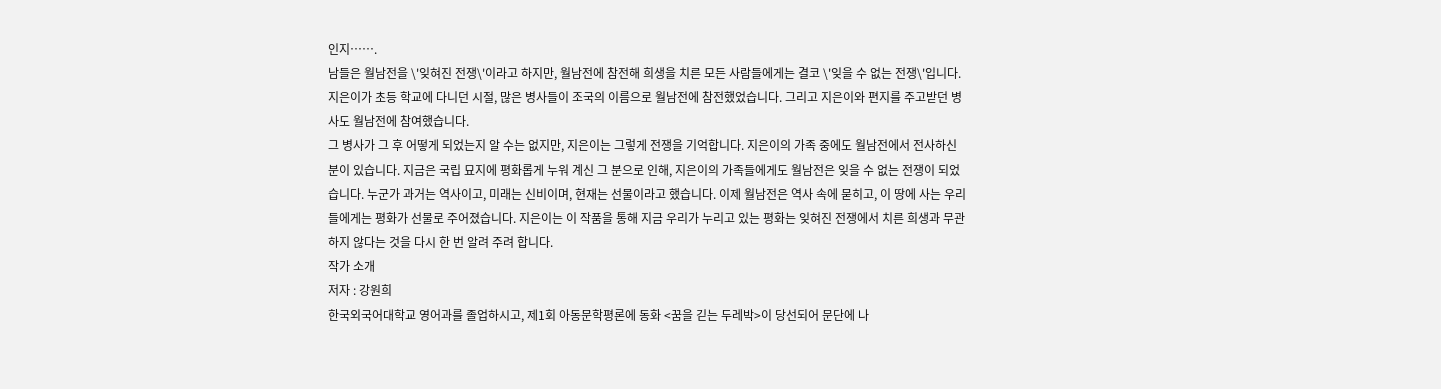인지…….
남들은 월남전을 \'잊혀진 전쟁\'이라고 하지만, 월남전에 참전해 희생을 치른 모든 사람들에게는 결코 \'잊을 수 없는 전쟁\'입니다. 지은이가 초등 학교에 다니던 시절, 많은 병사들이 조국의 이름으로 월남전에 참전했었습니다. 그리고 지은이와 편지를 주고받던 병사도 월남전에 참여했습니다.
그 병사가 그 후 어떻게 되었는지 알 수는 없지만, 지은이는 그렇게 전쟁을 기억합니다. 지은이의 가족 중에도 월남전에서 전사하신 분이 있습니다. 지금은 국립 묘지에 평화롭게 누워 계신 그 분으로 인해, 지은이의 가족들에게도 월남전은 잊을 수 없는 전쟁이 되었습니다. 누군가 과거는 역사이고, 미래는 신비이며, 현재는 선물이라고 했습니다. 이제 월남전은 역사 속에 묻히고, 이 땅에 사는 우리들에게는 평화가 선물로 주어졌습니다. 지은이는 이 작품을 통해 지금 우리가 누리고 있는 평화는 잊혀진 전쟁에서 치른 희생과 무관하지 않다는 것을 다시 한 번 알려 주려 합니다.
작가 소개
저자 : 강원희
한국외국어대학교 영어과를 졸업하시고, 제1회 아동문학평론에 동화 <꿈을 긷는 두레박>이 당선되어 문단에 나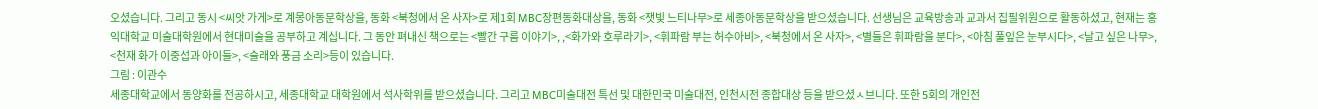오셨습니다. 그리고 동시 <씨앗 가게>로 계몽아동문학상을, 동화 <북청에서 온 사자>로 제1회 MBC장편동화대상을, 동화 <잿빛 느티나무>로 세종아동문학상을 받으셨습니다. 선생님은 교육방송과 교과서 집필위원으로 활동하셨고, 현재는 홍익대학교 미술대학원에서 현대미술을 공부하고 계십니다. 그 동안 펴내신 책으로는 <빨간 구름 이야기>, ,<화가와 호루라기>, <휘파람 부는 허수아비>, <북청에서 온 사자>, <별들은 휘파람을 분다>, <아침 풀잎은 눈부시다>, <날고 싶은 나무>, <천재 화가 이중섭과 아이들>, <술래와 풍금 소리>등이 있습니다.
그림 : 이관수
세종대학교에서 동양화를 전공하시고, 세종대학교 대학원에서 석사학위를 받으셨습니다. 그리고 MBC미술대전 특선 및 대한민국 미술대전, 인천시전 종합대상 등을 받으셨ㅅ브니다. 또한 5회의 개인전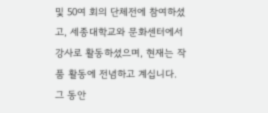및 50여 회의 단체전에 참여하셨고, 세종대학교와 문화센터에서 강사로 활동하셨으며, 현재는 작품 활동에 전념하고 계십니다. 그 동안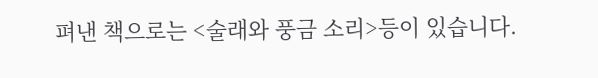펴낸 책으로는 <술래와 풍금 소리>등이 있습니다.